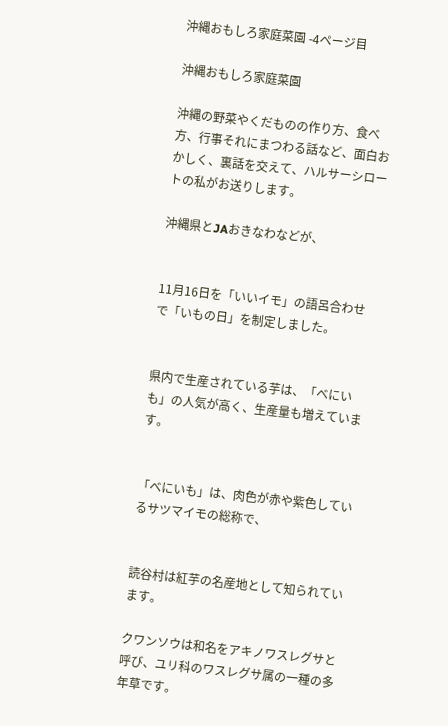沖縄おもしろ家庭菜園 -4ページ目

沖縄おもしろ家庭菜園

沖縄の野菜やくだものの作り方、食べ方、行事それにまつわる話など、面白おかしく、裏話を交えて、ハルサーシロートの私がお送りします。

沖縄県とJAおきなわなどが、


11月16日を「いいイモ」の語呂合わせで「いもの日」を制定しました。


県内で生産されている芋は、「べにいも」の人気が高く、生産量も増えています。


「べにいも」は、肉色が赤や紫色しているサツマイモの総称で、


読谷村は紅芋の名産地として知られています。

クワンソウは和名をアキノワスレグサと呼び、ユリ科のワスレグサ属の一種の多年草です。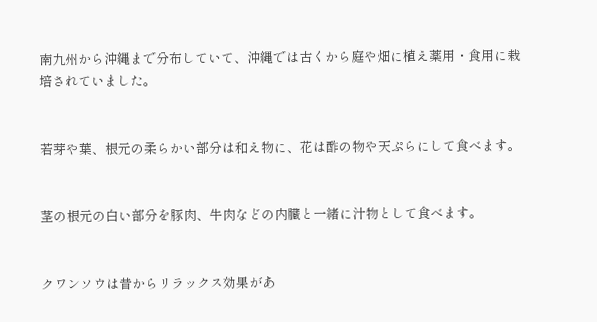南九州から沖縄まで分布していて、沖縄では古くから庭や畑に植え薬用・食用に栽培されていました。


若芽や葉、根元の柔らかい部分は和え物に、花は酢の物や天ぷらにして食べます。


茎の根元の白い部分を豚肉、牛肉などの内臓と一緒に汁物として食べます。


クワンソウは昔からリラックス効果があ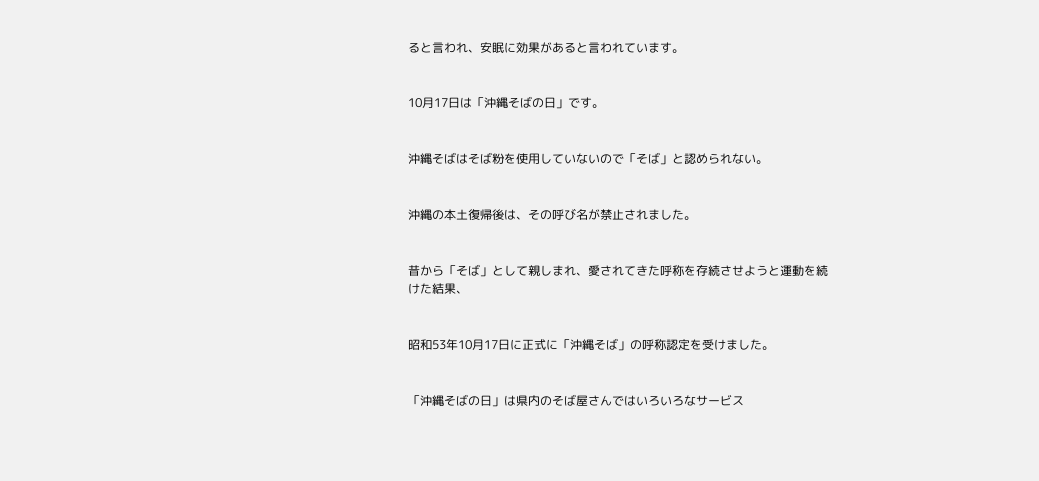ると言われ、安眠に効果があると言われています。


10月17日は「沖縄そばの日」です。


沖縄そばはそば粉を使用していないので「そば」と認められない。


沖縄の本土復帰後は、その呼び名が禁止されました。


昔から「そば」として親しまれ、愛されてきた呼称を存続させようと運動を続けた結果、


昭和53年10月17日に正式に「沖縄そば」の呼称認定を受けました。


「沖縄そばの日」は県内のそば屋さんではいろいろなサービス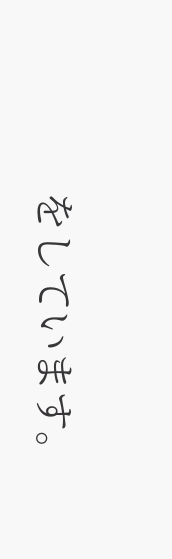をしています。